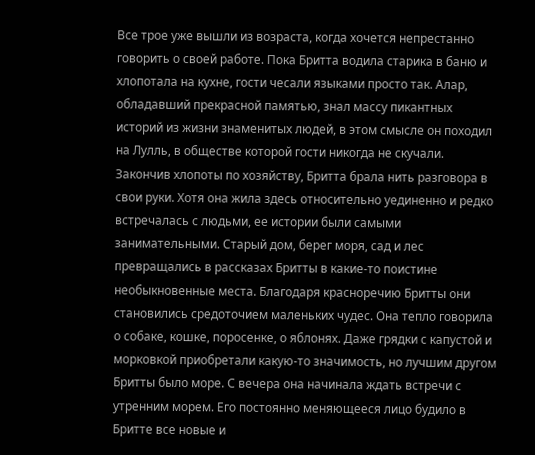Все трое уже вышли из возраста, когда хочется непрестанно говорить о своей работе. Пока Бритта водила старика в баню и хлопотала на кухне, гости чесали языками просто так. Алар, обладавший прекрасной памятью, знал массу пикантных историй из жизни знаменитых людей, в этом смысле он походил на Лулль, в обществе которой гости никогда не скучали.
Закончив хлопоты по хозяйству, Бритта брала нить разговора в свои руки. Хотя она жила здесь относительно уединенно и редко встречалась с людьми, ее истории были самыми занимательными. Старый дом, берег моря, сад и лес превращались в рассказах Бритты в какие-то поистине необыкновенные места. Благодаря красноречию Бритты они становились средоточием маленьких чудес. Она тепло говорила о собаке, кошке, поросенке, о яблонях. Даже грядки с капустой и морковкой приобретали какую-то значимость, но лучшим другом Бритты было море. С вечера она начинала ждать встречи с утренним морем. Его постоянно меняющееся лицо будило в Бритте все новые и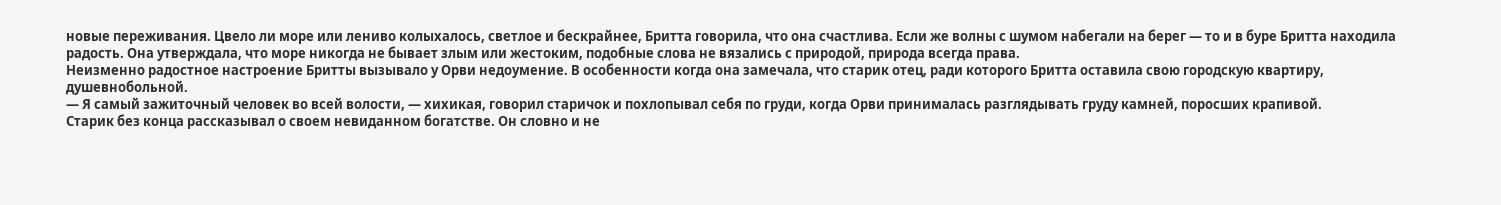новые переживания. Цвело ли море или лениво колыхалось, светлое и бескрайнее, Бритта говорила, что она счастлива. Если же волны с шумом набегали на берег — то и в буре Бритта находила радость. Она утверждала, что море никогда не бывает злым или жестоким, подобные слова не вязались с природой, природа всегда права.
Неизменно радостное настроение Бритты вызывало у Орви недоумение. В особенности когда она замечала, что старик отец, ради которого Бритта оставила свою городскую квартиру, душевнобольной.
— Я самый зажиточный человек во всей волости, — хихикая, говорил старичок и похлопывал себя по груди, когда Орви принималась разглядывать груду камней, поросших крапивой.
Старик без конца рассказывал о своем невиданном богатстве. Он словно и не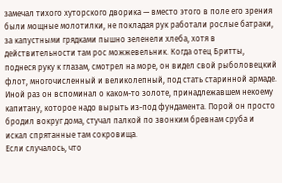замечал тихого хуторского дворика — вместо этого в поле его зрения были мощные молотилки, не покладая рук работали рослые батраки, за капустными грядками пышно зеленели хлеба, хотя в действительности там рос можжевельник. Когда отец Бритты, поднеся руку к глазам, смотрел на море, он видел свой рыболовецкий флот, многочисленный и великолепный, под стать старинной армаде.
Иной раз он вспоминал о каком-то золоте, принадлежавшем некоему капитану, которое надо вырыть из-под фундамента. Порой он просто бродил вокруг дома, стучал палкой по звонким бревнам сруба и искал спрятанные там сокровища.
Если случалось, что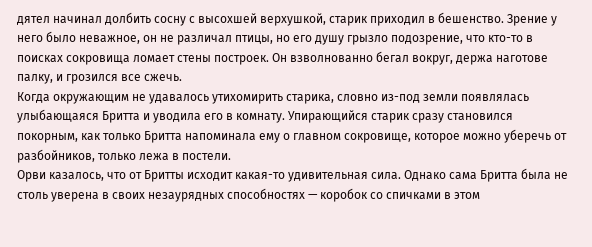дятел начинал долбить сосну с высохшей верхушкой, старик приходил в бешенство. Зрение у него было неважное, он не различал птицы, но его душу грызло подозрение, что кто-то в поисках сокровища ломает стены построек. Он взволнованно бегал вокруг, держа наготове палку, и грозился все сжечь.
Когда окружающим не удавалось утихомирить старика, словно из-под земли появлялась улыбающаяся Бритта и уводила его в комнату. Упирающийся старик сразу становился покорным, как только Бритта напоминала ему о главном сокровище, которое можно уберечь от разбойников, только лежа в постели.
Орви казалось, что от Бритты исходит какая-то удивительная сила. Однако сама Бритта была не столь уверена в своих незаурядных способностях — коробок со спичками в этом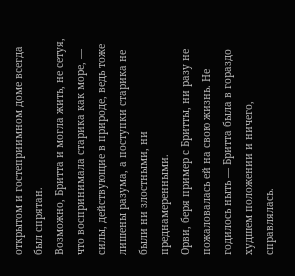открытом и гостеприимном доме всегда был спрятан.
Возможно, Бритта и могла жить, не сетуя, что воспринимала старика как море, — силы, действующие в природе, ведь тоже лишены разума, а поступки старика не были ни злостными, ни преднамеренными.
Орви, беря пример с Бритты, ни разу не пожаловалась ей на свою жизнь. Не годилось ныть — Бритта была в гораздо худшем положении и ничего, справлялась.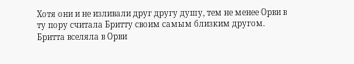Хотя они и не изливали друг другу душу, тем не менее Орви в ту пору считала Бритту своим самым близким другом. Бритта вселяла в Орви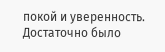покой и уверенность. Достаточно было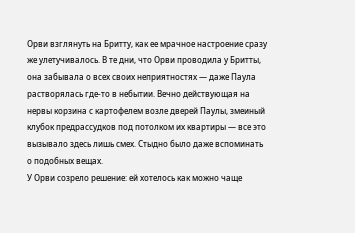Орви взглянуть на Бритту, как ее мрачное настроение сразу же улетучивалось. В те дни, что Орви проводила у Бритты, она забывала о всех своих неприятностях — даже Паула растворялась где-то в небытии. Вечно действующая на нервы корзина с картофелем возле дверей Паулы, змеиный клубок предрассудков под потолком их квартиры — все это вызывало здесь лишь смех. Стыдно было даже вспоминать о подобных вещах.
У Орви созрело решение: ей хотелось как можно чаще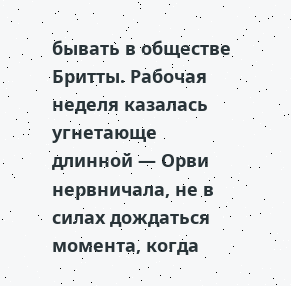бывать в обществе Бритты. Рабочая неделя казалась угнетающе длинной — Орви нервничала, не в силах дождаться момента, когда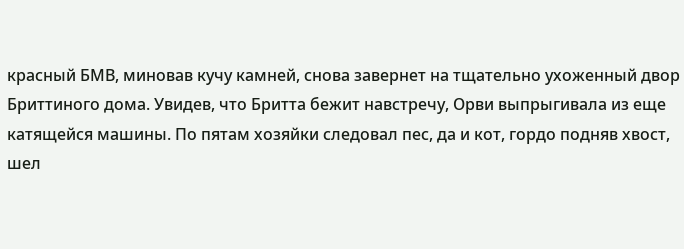красный БМВ, миновав кучу камней, снова завернет на тщательно ухоженный двор Бриттиного дома. Увидев, что Бритта бежит навстречу, Орви выпрыгивала из еще катящейся машины. По пятам хозяйки следовал пес, да и кот, гордо подняв хвост, шел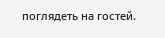поглядеть на гостей.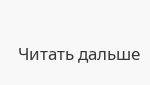Читать дальше